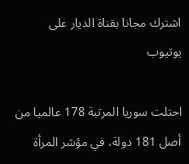اشترك مجانا بقناة الديار على يوتيوب

احتلت سوريا المرتبة 178 عالميا من أصل 181 دولة، في مؤشر المرأة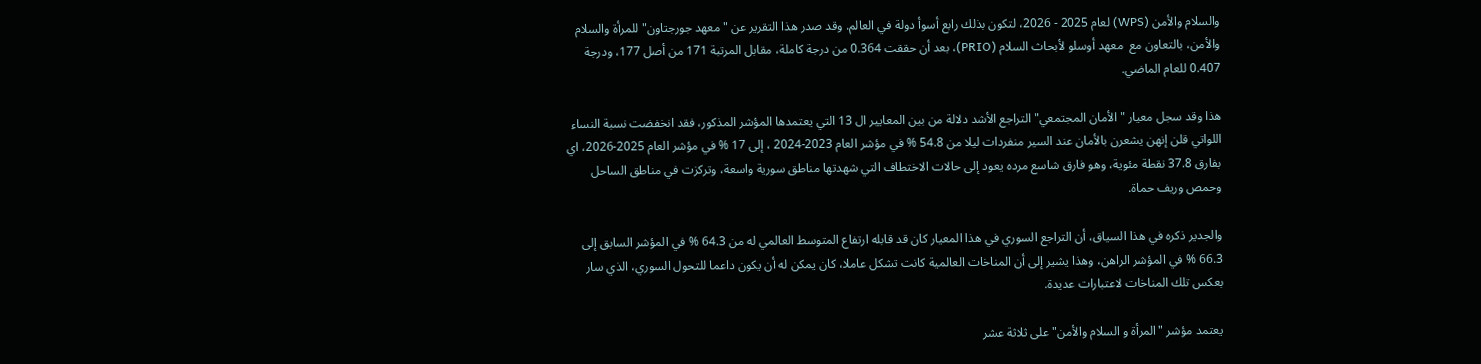والسلام والأمن (WPS) لعام 2025 - 2026، لتكون بذلك رابع أسوأ دولة في العالم. وقد صدر هذا التقرير عن "معهد جورجتاون" للمرأة والسلام والأمن، بالتعاون مع  معهد أوسلو لأبحاث السلام (PRIO)، بعد أن حققت 0.364 من درجة كاملة، مقابل المرتبة 171 من أصل 177، ودرجة 0.407 للعام الماضي.

هذا وقد سجل معيار "الأمان المجتمعي" التراجع الأشد دلالة من بين المعايير ال 13 التي يعتمدها المؤشر المذكور، فقد انخفضت نسبة النساء اللواتي قلن إنهن يشعرن بالأمان عند السير منفردات ليلا من 54.8 % في مؤشر العام 2023-2024 ، إلى 17 % في مؤشر العام 2025-2026، اي بفارق 37.8 نقطة مئوية، وهو فارق شاسع مرده يعود إلى حالات الاختطاف التي شهدتها مناطق سورية واسعة، وتركزت في مناطق الساحل وحمص وريف حماة.

والجدير ذكره في هذا السياق، أن التراجع السوري في هذا المعيار كان قد قابله ارتفاع المتوسط العالمي له من 64.3 % في المؤشر السابق إلى 66.3 % في المؤشر الراهن، وهذا يشير إلى أن المناخات العالمية كانت تشكل عاملا، كان يمكن له أن يكون داعما للتحول السوري، الذي سار بعكس تلك المناخات لاعتبارات عديدة.

يعتمد مؤشر "المرأة و السلام والأمن" على ثلاثة عشر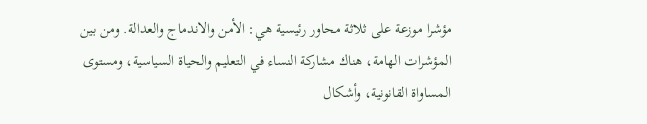مؤشرا موزعة على ثلاثة محاور رئيسية هي: الأمن والاندماج والعدالة. ومن بين المؤشرات الهامة، هناك مشاركة النساء في التعليم والحياة السياسية، ومستوى المساواة القانونية، وأشكال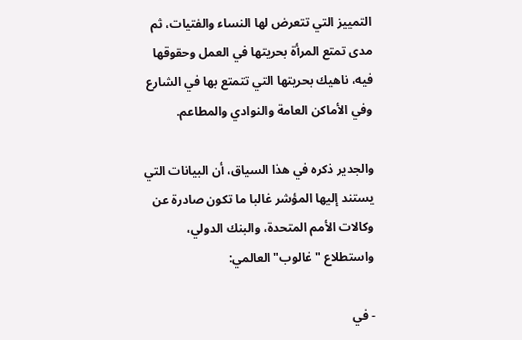التمييز التي تتعرض لها النساء والفتيات، ثم مدى تمتع المرأة بحريتها في العمل وحقوقها فيه، ناهيك بحريتها التي تتمتع بها في الشارع وفي الأماكن العامة والنوادي والمطاعم.

والجدير ذكره في هذا السياق، أن البيانات التي يستند إليها المؤشر غالبا ما تكون صادرة عن وكالات الأمم المتحدة، والبنك الدولي، واستطلاع " غالوب" العالمي:

- في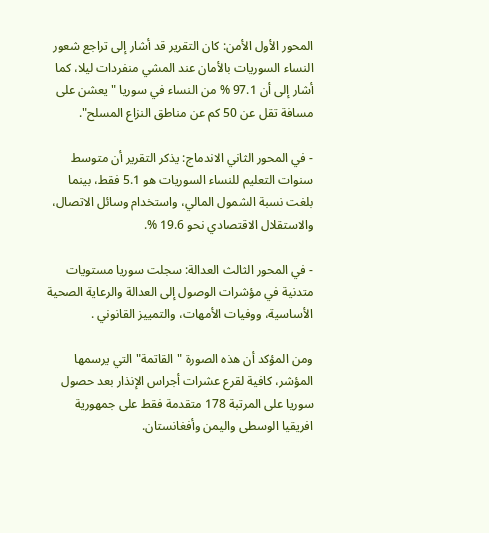المحور الأول الأمن: كان التقرير قد أشار إلى تراجع شعور النساء السوريات بالأمان عند المشي منفردات ليلا، كما أشار إلى أن 97.1 % من النساء في سوريا " يعشن على مسافة تقل عن 50 كم عن مناطق النزاع المسلح".

- في المحور الثاني الاندماج: يذكر التقرير أن متوسط سنوات التعليم للنساء السوريات هو 5.1 فقط، بينما بلغت نسبة الشمول المالي، واستخدام وسائل الاتصال، والاستقلال الاقتصادي نحو 19.6 %.

- في المحور الثالث العدالة: سجلت سوريا مستويات متدنية في مؤشرات الوصول إلى العدالة والرعاية الصحية الأساسية، ووفيات الأمهات، والتمييز القانوني .

ومن المؤكد أن هذه الصورة "القاتمة" التي يرسمها المؤشر، كافية لقرع عشرات أجراس الإنذار بعد حصول سوريا على المرتبة 178 متقدمة فقط على جمهورية افريقيا الوسطى واليمن وأفغانستان.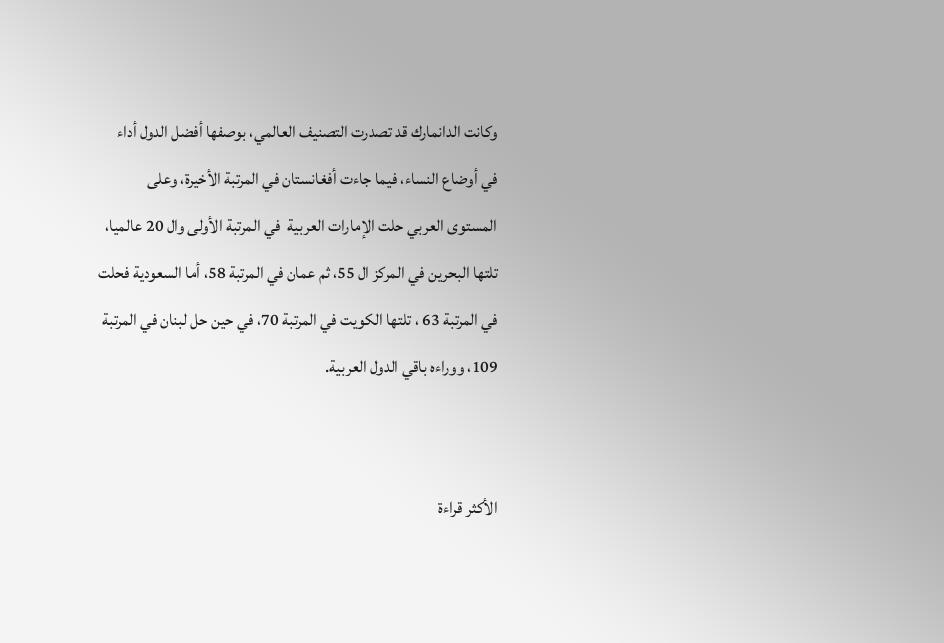وكانت الدانمارك قد تصدرت التصنيف العالمي، بوصفها أفضل الدول أداء في أوضاع النساء، فيما جاءت أفغانستان في المرتبة الأخيرة، وعلى المستوى العربي حلت الإمارات العربية  في المرتبة الأولى وال 20 عالميا، تلتها البحرين في المركز ال 55، ثم عمان في المرتبة 58، أما السعودية فحلت في المرتبة 63 ، تلتها الكويت في المرتبة 70، في حين حل لبنان في المرتبة 109، ووراءه باقي الدول العربية.


الأكثر قراءة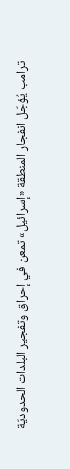ترامب يُؤجّل انفجار المنطقة «إسرائيل» تمعن في إحراق وتفجير البلدات الحدوديّة